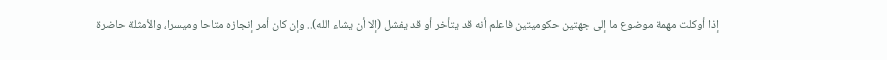إذا أوكلت مهمة موضوع ما إلى جهتين حكوميتين فاعلم أنه قد يتأخر أو قد يفشل (إلا أن يشاء الله).. وإن كان أمر إنجازه متاحا وميسرا، والأمثلة حاضرة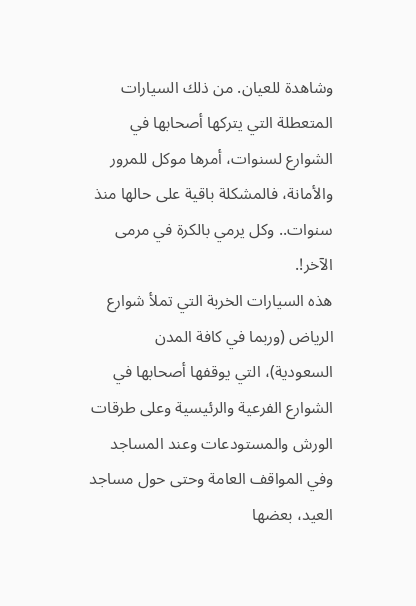وشاهدة للعيان. من ذلك السيارات المتعطلة التي يتركها أصحابها في الشوارع لسنوات، أمرها موكل للمرور والأمانة، فالمشكلة باقية على حالها منذ سنوات.. وكل يرمي بالكرة في مرمى الآخر!.
هذه السيارات الخربة التي تملأ شوارع الرياض (وربما في كافة المدن السعودية)، التي يوقفها أصحابها في الشوارع الفرعية والرئيسية وعلى طرقات الورش والمستودعات وعند المساجد وفي المواقف العامة وحتى حول مساجد العيد، بعضها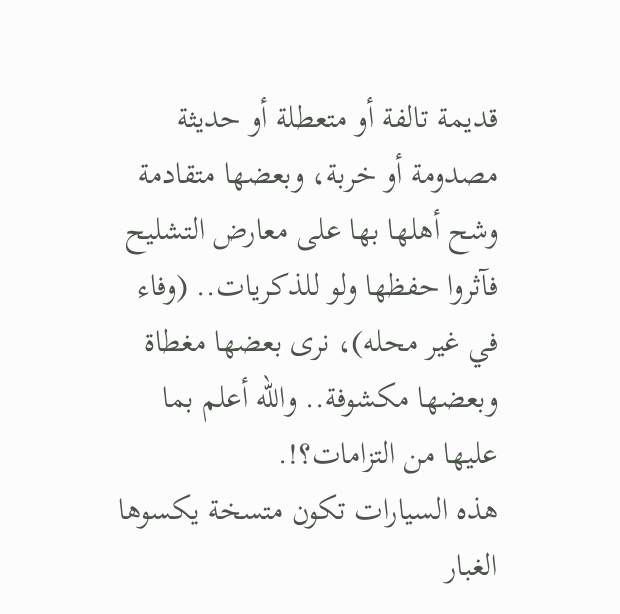قديمة تالفة أو متعطلة أو حديثة مصدومة أو خربة، وبعضها متقادمة وشح أهلها بها على معارض التشليح فآثروا حفظها ولو للذكريات.. (وفاء في غير محله)، نرى بعضها مغطاة وبعضها مكشوفة.. والله أعلم بما عليها من التزامات؟!.
هذه السيارات تكون متسخة يكسوها الغبار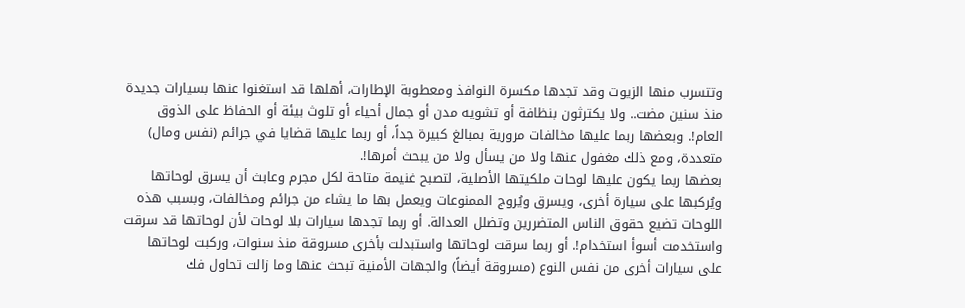وتتسرب منها الزيوت وقد تجدها مكسرة النوافذ ومعطوبة الإطارات، أهلها قد استغنوا عنها بسيارات جديدة منذ سنين مضت.. ولا يكترثون بنظافة أو تشويه مدن أو جمال أحياء أو تلوث بيئة أو الحفاظ على الذوق العام!. وبعضها ربما عليها مخالفات مرورية بمبالغ كبيرة جداً، أو ربما عليها قضايا في جرائم (نفس ومال) متعددة، ومع ذلك مغفول عنها ولا من يسأل ولا من يبحث أمرها!.
بعضها ربما يكون عليها لوحات ملكيتها الأصلية، لتصبح غنيمة متاحة لكل مجرم وعابث أن يسرق لوحاتها ويُركبها على سيارة أخرى، ويسرق ويُروج الممنوعات ويعمل بها ما يشاء من جرائم ومخالفات، وبسبب هذه اللوحات تضيع حقوق الناس المتضررين وتضلل العدالة. أو ربما تجدها سيارات بلا لوحات لأن لوحاتها قد سرقت واستخدمت أسوأ استخدام!. أو ربما سرقت لوحاتها واستبدلت بأخرى مسروقة منذ سنوات، وركبت لوحاتها على سيارات أخرى من نفس النوع (مسروقة أيضاً) والجهات الأمنية تبحث عنها وما زالت تحاول فك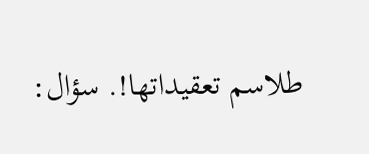طلاسم تعقيداتها!. سؤال: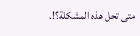متى تحل هذه المشكلة؟!.